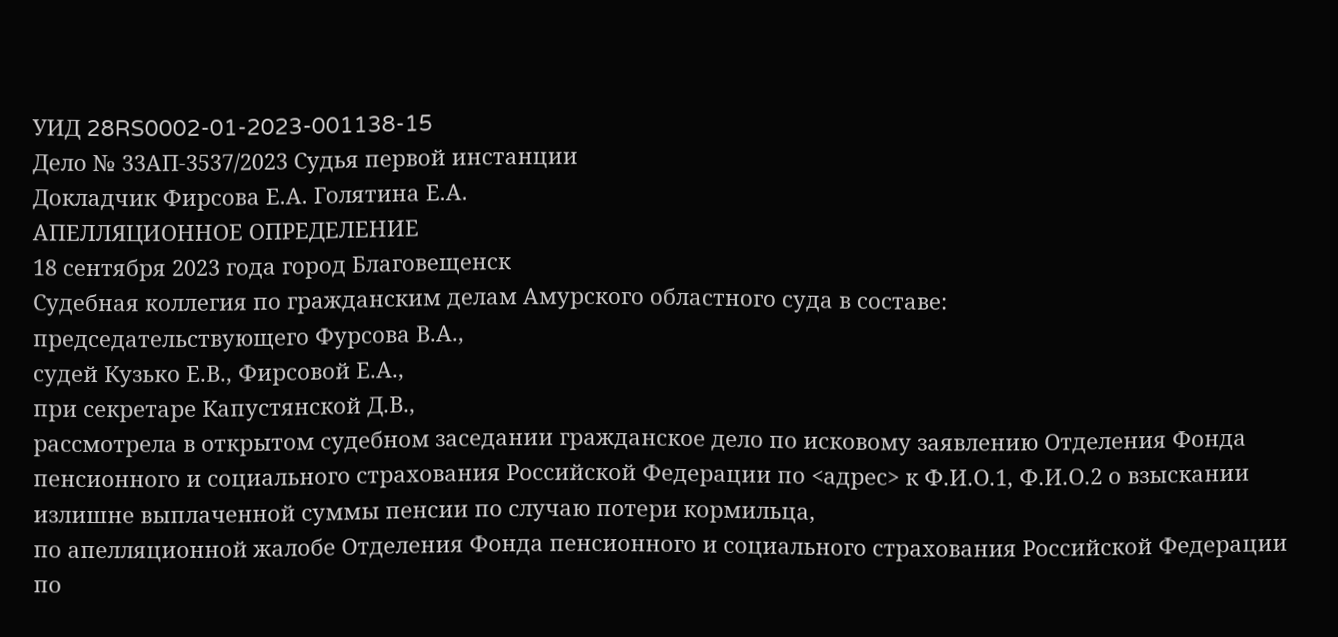УИД 28RS0002-01-2023-001138-15
Дело № 33АП-3537/2023 Судья первой инстанции
Докладчик Фирсова Е.А. Голятина Е.А.
АПЕЛЛЯЦИОННОЕ ОПРЕДЕЛЕНИЕ
18 сентября 2023 года город Благовещенск
Судебная коллегия по гражданским делам Амурского областного суда в составе:
председательствующего Фурсова В.А.,
судей Кузько Е.В., Фирсовой Е.А.,
при секретаре Капустянской Д.В.,
рассмотрела в открытом судебном заседании гражданское дело по исковому заявлению Отделения Фонда пенсионного и социального страхования Российской Федерации по <адрес> к Ф.И.О.1, Ф.И.О.2 о взыскании излишне выплаченной суммы пенсии по случаю потери кормильца,
по апелляционной жалобе Отделения Фонда пенсионного и социального страхования Российской Федерации по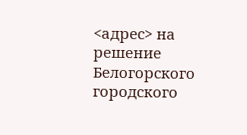<адрес> на решение Белогорского городского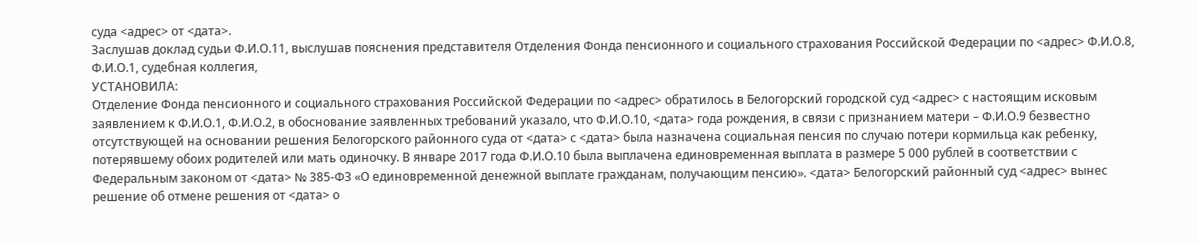суда <адрес> от <дата>.
Заслушав доклад судьи Ф.И.О.11, выслушав пояснения представителя Отделения Фонда пенсионного и социального страхования Российской Федерации по <адрес> Ф.И.О.8, Ф.И.О.1, судебная коллегия,
УСТАНОВИЛА:
Отделение Фонда пенсионного и социального страхования Российской Федерации по <адрес> обратилось в Белогорский городской суд <адрес> с настоящим исковым заявлением к Ф.И.О.1, Ф.И.О.2, в обоснование заявленных требований указало, что Ф.И.О.10, <дата> года рождения, в связи с признанием матери – Ф.И.О.9 безвестно отсутствующей на основании решения Белогорского районного суда от <дата> с <дата> была назначена социальная пенсия по случаю потери кормильца как ребенку, потерявшему обоих родителей или мать одиночку. В январе 2017 года Ф.И.О.10 была выплачена единовременная выплата в размере 5 000 рублей в соответствии с Федеральным законом от <дата> № 385-ФЗ «О единовременной денежной выплате гражданам, получающим пенсию». <дата> Белогорский районный суд <адрес> вынес решение об отмене решения от <дата> о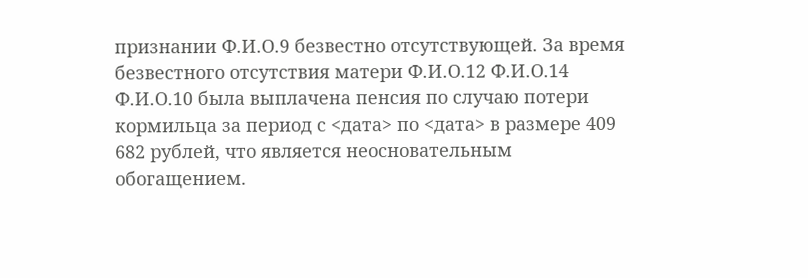признании Ф.И.О.9 безвестно отсутствующей. За время безвестного отсутствия матери Ф.И.О.12 Ф.И.О.14 Ф.И.О.10 была выплачена пенсия по случаю потери кормильца за период с <дата> по <дата> в размере 409 682 рублей, что является неосновательным обогащением.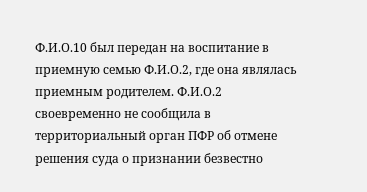Ф.И.О.10 был передан на воспитание в приемную семью Ф.И.О.2, где она являлась приемным родителем. Ф.И.О.2 своевременно не сообщила в территориальный орган ПФР об отмене решения суда о признании безвестно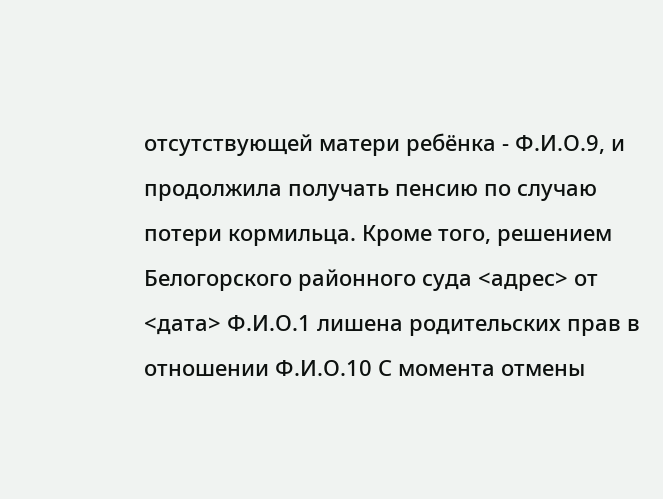отсутствующей матери ребёнка - Ф.И.О.9, и продолжила получать пенсию по случаю потери кормильца. Кроме того, решением Белогорского районного суда <адрес> от <дата> Ф.И.О.1 лишена родительских прав в отношении Ф.И.О.10 С момента отмены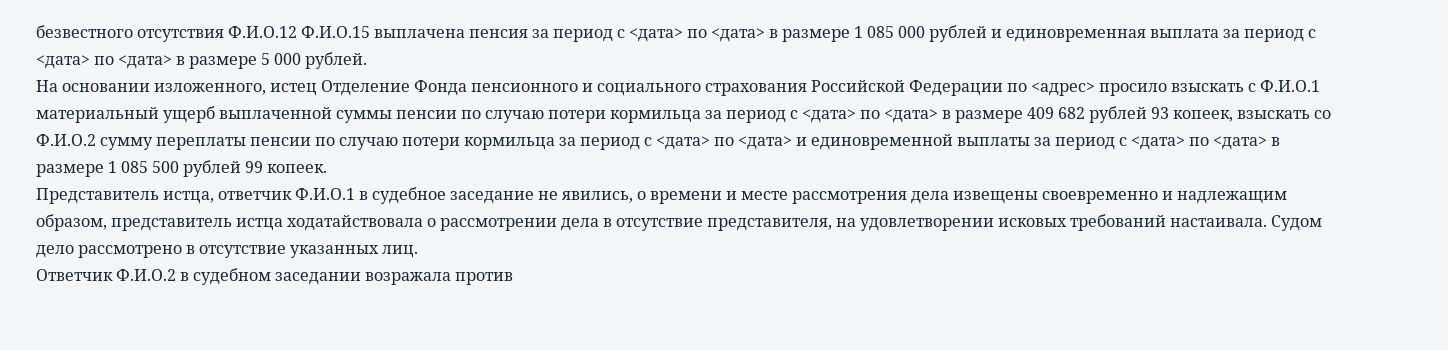безвестного отсутствия Ф.И.О.12 Ф.И.О.15 выплачена пенсия за период с <дата> по <дата> в размере 1 085 000 рублей и единовременная выплата за период с <дата> по <дата> в размере 5 000 рублей.
На основании изложенного, истец Отделение Фонда пенсионного и социального страхования Российской Федерации по <адрес> просило взыскать с Ф.И.О.1 материальный ущерб выплаченной суммы пенсии по случаю потери кормильца за период с <дата> по <дата> в размере 409 682 рублей 93 копеек, взыскать со Ф.И.О.2 сумму переплаты пенсии по случаю потери кормильца за период с <дата> по <дата> и единовременной выплаты за период с <дата> по <дата> в размере 1 085 500 рублей 99 копеек.
Представитель истца, ответчик Ф.И.О.1 в судебное заседание не явились, о времени и месте рассмотрения дела извещены своевременно и надлежащим образом, представитель истца ходатайствовала о рассмотрении дела в отсутствие представителя, на удовлетворении исковых требований настаивала. Судом дело рассмотрено в отсутствие указанных лиц.
Ответчик Ф.И.О.2 в судебном заседании возражала против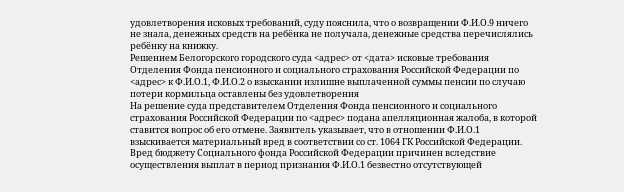удовлетворения исковых требований, суду пояснила, что о возвращении Ф.И.О.9 ничего не знала, денежных средств на ребёнка не получала, денежные средства перечислялись ребёнку на книжку.
Решением Белогорского городского суда <адрес> от <дата> исковые требования Отделения Фонда пенсионного и социального страхования Российской Федерации по <адрес> к Ф.И.О.1, Ф.И.О.2 о взыскании излишне выплаченной суммы пенсии по случаю потери кормильца оставлены без удовлетворения
На решение суда представителем Отделения Фонда пенсионного и социального страхования Российской Федерации по <адрес> подана апелляционная жалоба, в которой ставится вопрос об его отмене. Заявитель указывает, что в отношении Ф.И.О.1 взыскивается материальный вред в соответствии со ст. 1064 ГК Российской Федерации. Вред бюджету Социального фонда Российской Федерации причинен вследствие осуществления выплат в период признания Ф.И.О.1 безвестно отсутствующей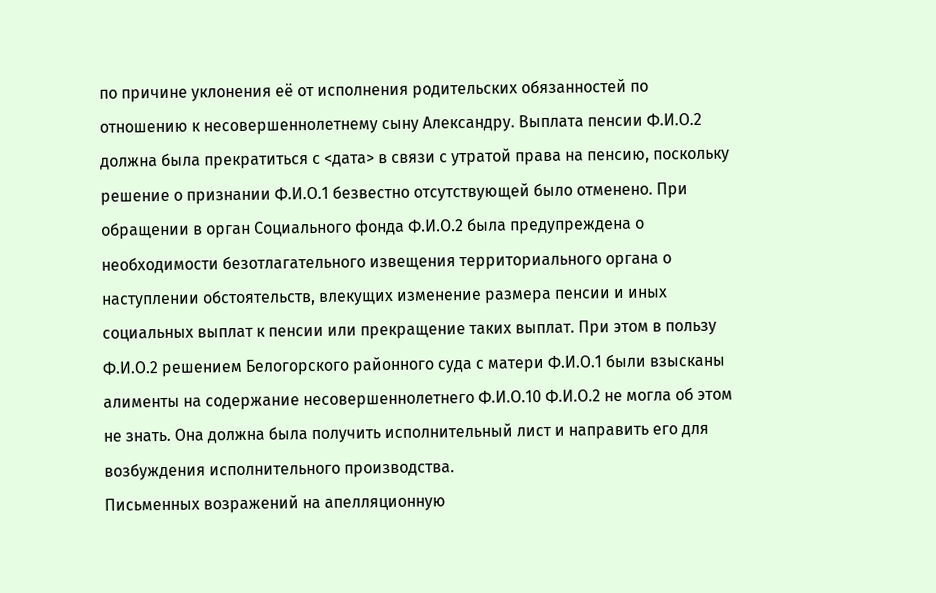по причине уклонения её от исполнения родительских обязанностей по отношению к несовершеннолетнему сыну Александру. Выплата пенсии Ф.И.О.2 должна была прекратиться с <дата> в связи с утратой права на пенсию, поскольку решение о признании Ф.И.О.1 безвестно отсутствующей было отменено. При обращении в орган Социального фонда Ф.И.О.2 была предупреждена о необходимости безотлагательного извещения территориального органа о наступлении обстоятельств, влекущих изменение размера пенсии и иных социальных выплат к пенсии или прекращение таких выплат. При этом в пользу Ф.И.О.2 решением Белогорского районного суда с матери Ф.И.О.1 были взысканы алименты на содержание несовершеннолетнего Ф.И.О.10 Ф.И.О.2 не могла об этом не знать. Она должна была получить исполнительный лист и направить его для возбуждения исполнительного производства.
Письменных возражений на апелляционную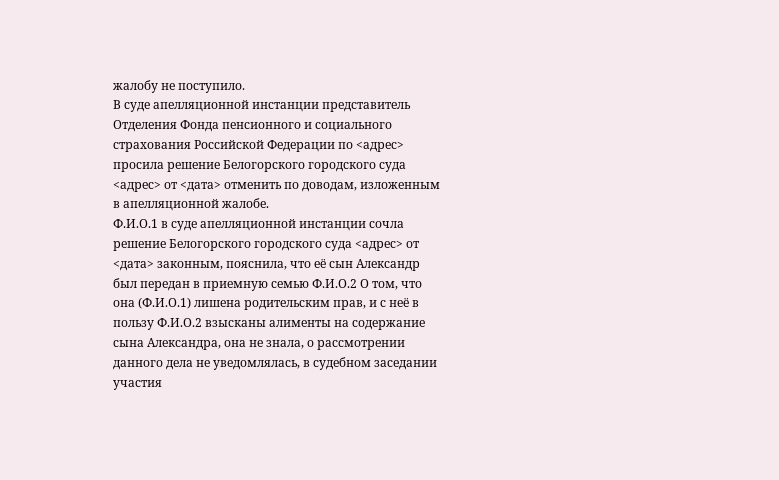жалобу не поступило.
В суде апелляционной инстанции представитель Отделения Фонда пенсионного и социального страхования Российской Федерации по <адрес> просила решение Белогорского городского суда <адрес> от <дата> отменить по доводам, изложенным в апелляционной жалобе.
Ф.И.О.1 в суде апелляционной инстанции сочла решение Белогорского городского суда <адрес> от <дата> законным, пояснила, что её сын Александр был передан в приемную семью Ф.И.О.2 О том, что она (Ф.И.О.1) лишена родительским прав, и с неё в пользу Ф.И.О.2 взысканы алименты на содержание сына Александра, она не знала, о рассмотрении данного дела не уведомлялась, в судебном заседании участия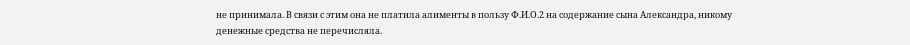не принимала. В связи с этим она не платила алименты в пользу Ф.И.О.2 на содержание сына Александра, никому денежные средства не перечисляла.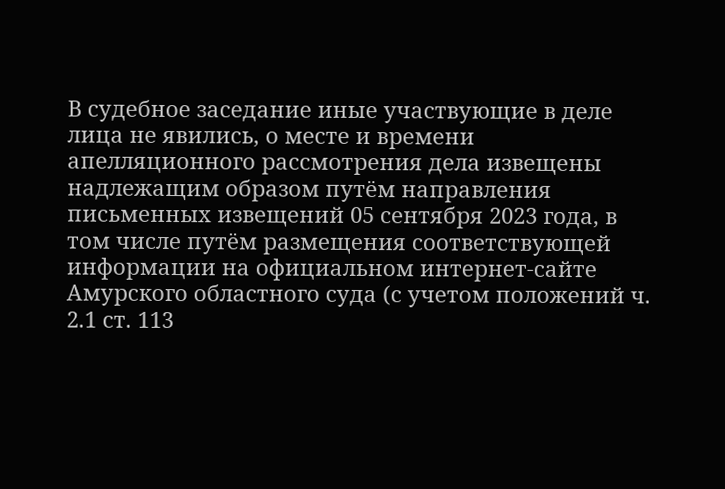В судебное заседание иные участвующие в деле лица не явились, о месте и времени апелляционного рассмотрения дела извещены надлежащим образом путём направления письменных извещений 05 сентября 2023 года, в том числе путём размещения соответствующей информации на официальном интернет-сайте Амурского областного суда (с учетом положений ч. 2.1 ст. 113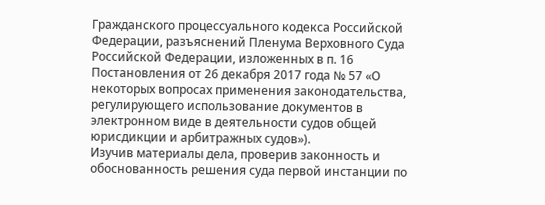Гражданского процессуального кодекса Российской Федерации, разъяснений Пленума Верховного Суда Российской Федерации, изложенных в п. 16 Постановления от 26 декабря 2017 года № 57 «О некоторых вопросах применения законодательства, регулирующего использование документов в электронном виде в деятельности судов общей юрисдикции и арбитражных судов»).
Изучив материалы дела, проверив законность и обоснованность решения суда первой инстанции по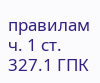правилам ч. 1 ст. 327.1 ГПК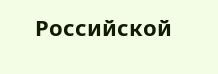Российской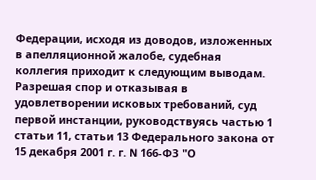Федерации, исходя из доводов, изложенных в апелляционной жалобе, судебная коллегия приходит к следующим выводам.
Разрешая спор и отказывая в удовлетворении исковых требований, суд первой инстанции, руководствуясь частью 1 статьи 11, статьи 13 Федерального закона от 15 декабря 2001 г. г. N 166-ФЗ "О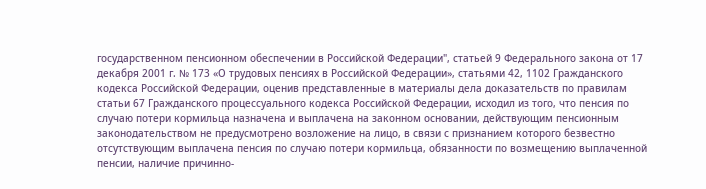государственном пенсионном обеспечении в Российской Федерации", статьей 9 Федерального закона от 17 декабря 2001 г. № 173 «О трудовых пенсиях в Российской Федерации», статьями 42, 1102 Гражданского кодекса Российской Федерации, оценив представленные в материалы дела доказательств по правилам статьи 67 Гражданского процессуального кодекса Российской Федерации, исходил из того, что пенсия по случаю потери кормильца назначена и выплачена на законном основании, действующим пенсионным законодательством не предусмотрено возложение на лицо, в связи с признанием которого безвестно отсутствующим выплачена пенсия по случаю потери кормильца, обязанности по возмещению выплаченной пенсии, наличие причинно-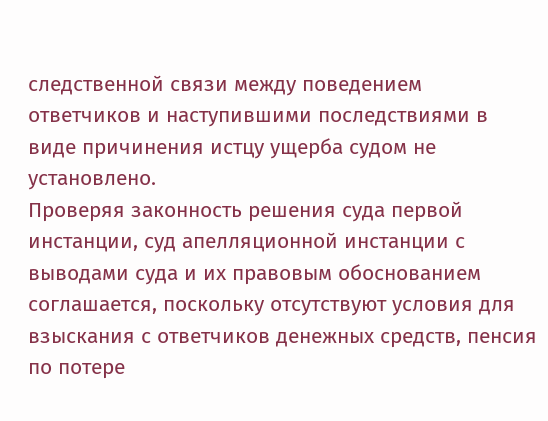следственной связи между поведением ответчиков и наступившими последствиями в виде причинения истцу ущерба судом не установлено.
Проверяя законность решения суда первой инстанции, суд апелляционной инстанции с выводами суда и их правовым обоснованием соглашается, поскольку отсутствуют условия для взыскания с ответчиков денежных средств, пенсия по потере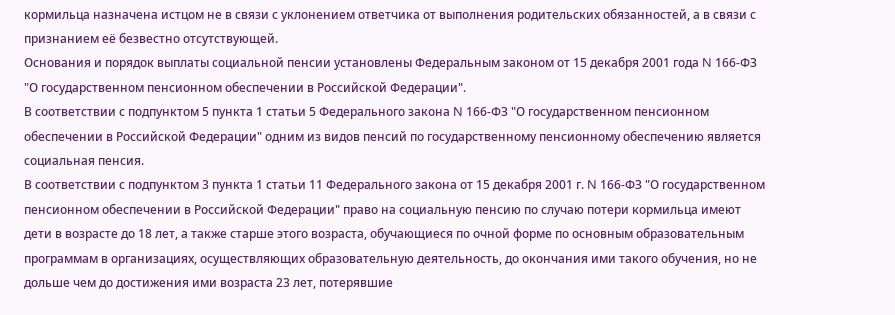кормильца назначена истцом не в связи с уклонением ответчика от выполнения родительских обязанностей, а в связи с признанием её безвестно отсутствующей.
Основания и порядок выплаты социальной пенсии установлены Федеральным законом от 15 декабря 2001 года N 166-ФЗ "О государственном пенсионном обеспечении в Российской Федерации".
В соответствии с подпунктом 5 пункта 1 статьи 5 Федерального закона N 166-ФЗ "О государственном пенсионном обеспечении в Российской Федерации" одним из видов пенсий по государственному пенсионному обеспечению является социальная пенсия.
В соответствии с подпунктом 3 пункта 1 статьи 11 Федерального закона от 15 декабря 2001 г. N 166-ФЗ "О государственном пенсионном обеспечении в Российской Федерации" право на социальную пенсию по случаю потери кормильца имеют дети в возрасте до 18 лет, а также старше этого возраста, обучающиеся по очной форме по основным образовательным программам в организациях, осуществляющих образовательную деятельность, до окончания ими такого обучения, но не дольше чем до достижения ими возраста 23 лет, потерявшие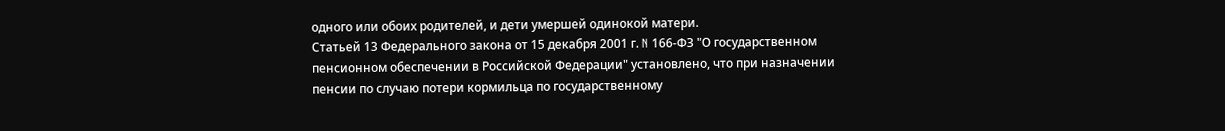одного или обоих родителей, и дети умершей одинокой матери.
Статьей 13 Федерального закона от 15 декабря 2001 г. N 166-ФЗ "О государственном пенсионном обеспечении в Российской Федерации" установлено, что при назначении пенсии по случаю потери кормильца по государственному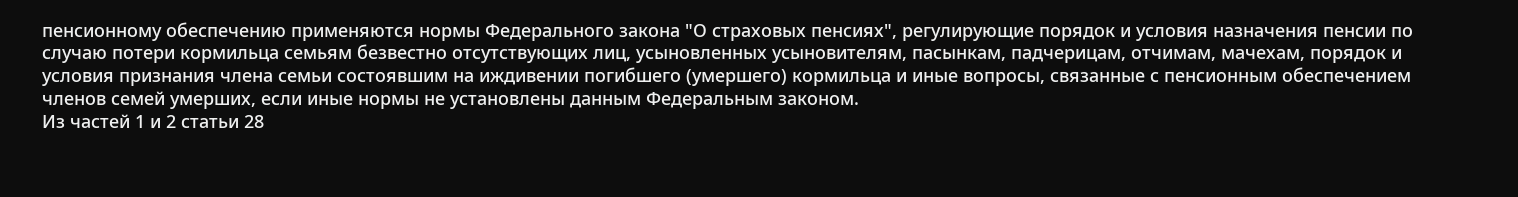пенсионному обеспечению применяются нормы Федерального закона "О страховых пенсиях", регулирующие порядок и условия назначения пенсии по случаю потери кормильца семьям безвестно отсутствующих лиц, усыновленных усыновителям, пасынкам, падчерицам, отчимам, мачехам, порядок и условия признания члена семьи состоявшим на иждивении погибшего (умершего) кормильца и иные вопросы, связанные с пенсионным обеспечением членов семей умерших, если иные нормы не установлены данным Федеральным законом.
Из частей 1 и 2 статьи 28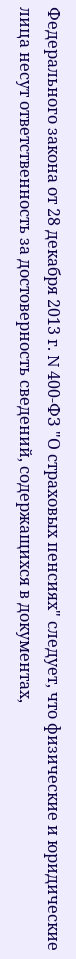Федерального закона от 28 декабря 2013 г. N 400-ФЗ "О страховых пенсиях" следует, что физические и юридические лица несут ответственность за достоверность сведений, содержащихся в документах,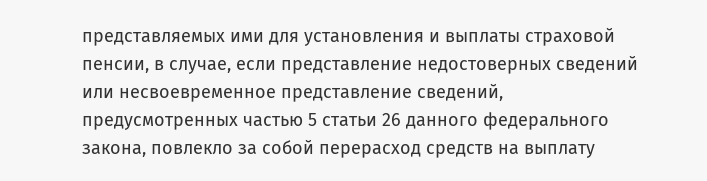представляемых ими для установления и выплаты страховой пенсии, в случае, если представление недостоверных сведений или несвоевременное представление сведений, предусмотренных частью 5 статьи 26 данного федерального закона, повлекло за собой перерасход средств на выплату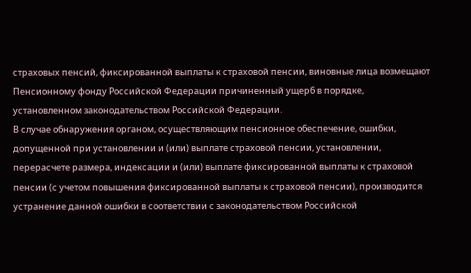страховых пенсий, фиксированной выплаты к страховой пенсии, виновные лица возмещают Пенсионному фонду Российской Федерации причиненный ущерб в порядке, установленном законодательством Российской Федерации.
В случае обнаружения органом, осуществляющим пенсионное обеспечение, ошибки, допущенной при установлении и (или) выплате страховой пенсии, установлении, перерасчете размера, индексации и (или) выплате фиксированной выплаты к страховой пенсии (с учетом повышения фиксированной выплаты к страховой пенсии), производится устранение данной ошибки в соответствии с законодательством Российской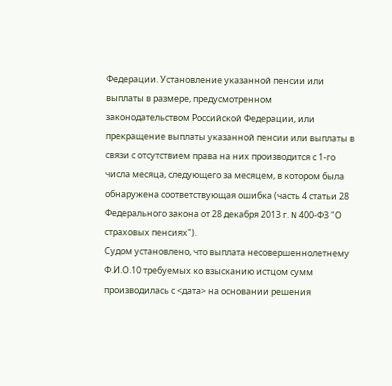Федерации. Установление указанной пенсии или выплаты в размере, предусмотренном законодательством Российской Федерации, или прекращение выплаты указанной пенсии или выплаты в связи с отсутствием права на них производится с 1-го числа месяца, следующего за месяцем, в котором была обнаружена соответствующая ошибка (часть 4 статьи 28 Федерального закона от 28 декабря 2013 г. N 400-ФЗ "О страховых пенсиях").
Судом установлено, что выплата несовершеннолетнему Ф.И.О.10 требуемых ко взысканию истцом сумм производилась с <дата> на основании решения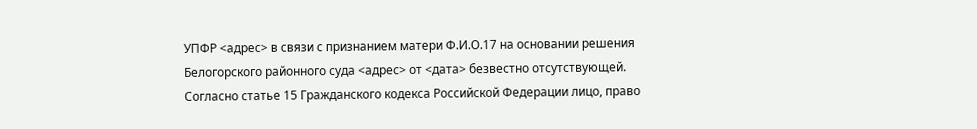УПФР <адрес> в связи с признанием матери Ф.И.О.17 на основании решения Белогорского районного суда <адрес> от <дата> безвестно отсутствующей.
Согласно статье 15 Гражданского кодекса Российской Федерации лицо, право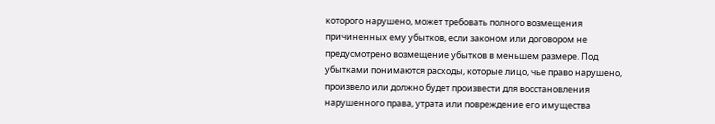которого нарушено, может требовать полного возмещения причиненных ему убытков, если законом или договором не предусмотрено возмещение убытков в меньшем размере. Под убытками понимаются расходы, которые лицо, чье право нарушено, произвело или должно будет произвести для восстановления нарушенного права, утрата или повреждение его имущества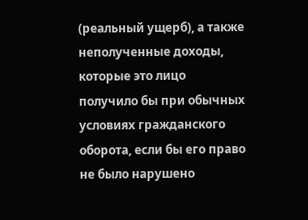(реальный ущерб), а также неполученные доходы, которые это лицо получило бы при обычных условиях гражданского оборота, если бы его право не было нарушено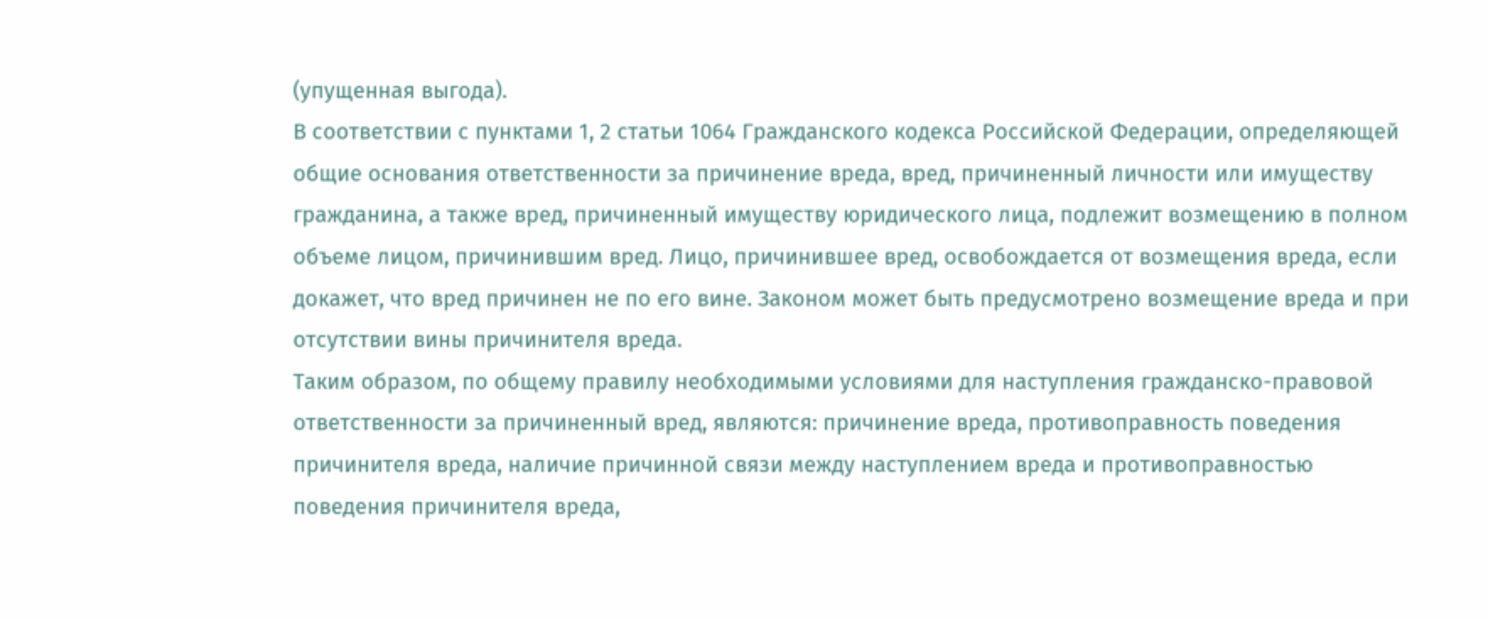(упущенная выгода).
В соответствии с пунктами 1, 2 статьи 1064 Гражданского кодекса Российской Федерации, определяющей общие основания ответственности за причинение вреда, вред, причиненный личности или имуществу гражданина, а также вред, причиненный имуществу юридического лица, подлежит возмещению в полном объеме лицом, причинившим вред. Лицо, причинившее вред, освобождается от возмещения вреда, если докажет, что вред причинен не по его вине. Законом может быть предусмотрено возмещение вреда и при отсутствии вины причинителя вреда.
Таким образом, по общему правилу необходимыми условиями для наступления гражданско-правовой ответственности за причиненный вред, являются: причинение вреда, противоправность поведения причинителя вреда, наличие причинной связи между наступлением вреда и противоправностью поведения причинителя вреда,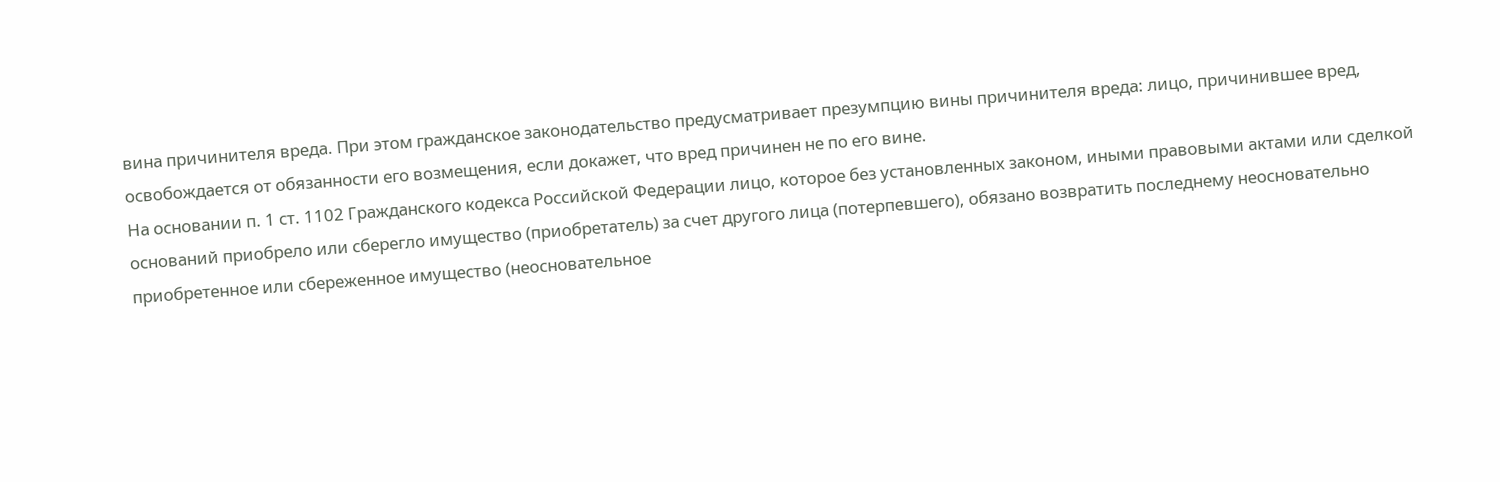вина причинителя вреда. При этом гражданское законодательство предусматривает презумпцию вины причинителя вреда: лицо, причинившее вред, освобождается от обязанности его возмещения, если докажет, что вред причинен не по его вине.
На основании п. 1 ст. 1102 Гражданского кодекса Российской Федерации лицо, которое без установленных законом, иными правовыми актами или сделкой оснований приобрело или сберегло имущество (приобретатель) за счет другого лица (потерпевшего), обязано возвратить последнему неосновательно приобретенное или сбереженное имущество (неосновательное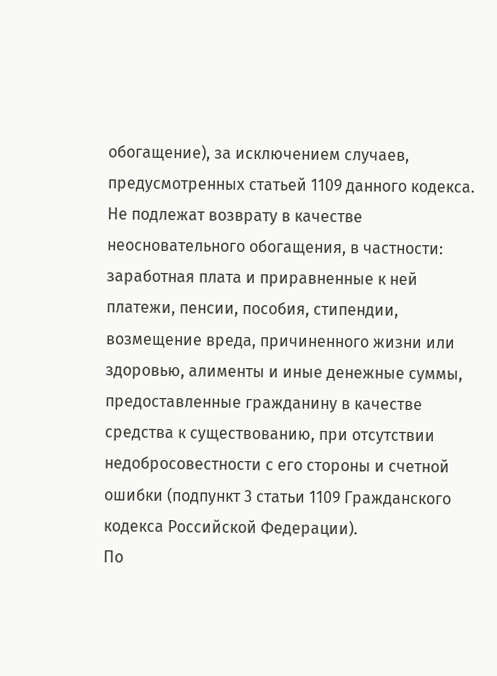обогащение), за исключением случаев, предусмотренных статьей 1109 данного кодекса.
Не подлежат возврату в качестве неосновательного обогащения, в частности: заработная плата и приравненные к ней платежи, пенсии, пособия, стипендии, возмещение вреда, причиненного жизни или здоровью, алименты и иные денежные суммы, предоставленные гражданину в качестве средства к существованию, при отсутствии недобросовестности с его стороны и счетной ошибки (подпункт 3 статьи 1109 Гражданского кодекса Российской Федерации).
По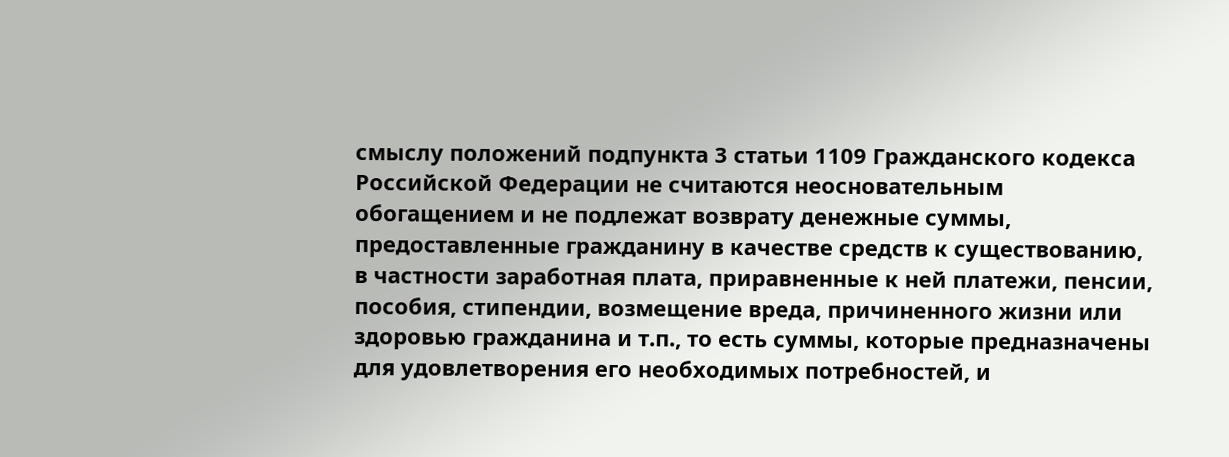смыслу положений подпункта 3 статьи 1109 Гражданского кодекса Российской Федерации не считаются неосновательным обогащением и не подлежат возврату денежные суммы, предоставленные гражданину в качестве средств к существованию, в частности заработная плата, приравненные к ней платежи, пенсии, пособия, стипендии, возмещение вреда, причиненного жизни или здоровью гражданина и т.п., то есть суммы, которые предназначены для удовлетворения его необходимых потребностей, и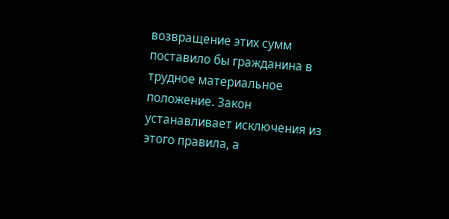возвращение этих сумм поставило бы гражданина в трудное материальное положение. Закон устанавливает исключения из этого правила, а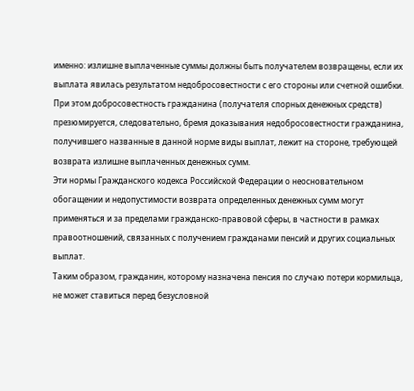именно: излишне выплаченные суммы должны быть получателем возвращены, если их выплата явилась результатом недобросовестности с его стороны или счетной ошибки.
При этом добросовестность гражданина (получателя спорных денежных средств) презюмируется, следовательно, бремя доказывания недобросовестности гражданина, получившего названные в данной норме виды выплат, лежит на стороне, требующей возврата излишне выплаченных денежных сумм.
Эти нормы Гражданского кодекса Российской Федерации о неосновательном обогащении и недопустимости возврата определенных денежных сумм могут применяться и за пределами гражданско-правовой сферы, в частности в рамках правоотношений, связанных с получением гражданами пенсий и других социальных выплат.
Таким образом, гражданин, которому назначена пенсия по случаю потери кормильца, не может ставиться перед безусловной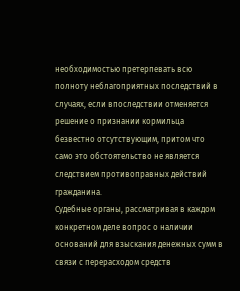необходимостью претерпевать всю полноту неблагоприятных последствий в случаях, если впоследствии отменяется решение о признании кормильца безвестно отсутствующим, притом что само это обстоятельство не является следствием противоправных действий гражданина.
Судебные органы, рассматривая в каждом конкретном деле вопрос о наличии оснований для взыскания денежных сумм в связи с перерасходом средств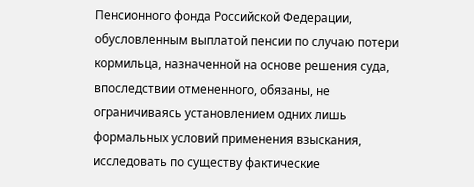Пенсионного фонда Российской Федерации, обусловленным выплатой пенсии по случаю потери кормильца, назначенной на основе решения суда, впоследствии отмененного, обязаны, не ограничиваясь установлением одних лишь формальных условий применения взыскания, исследовать по существу фактические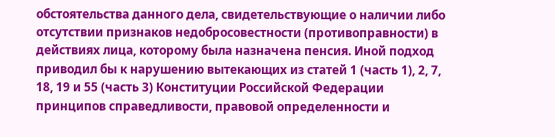обстоятельства данного дела, свидетельствующие о наличии либо отсутствии признаков недобросовестности (противоправности) в действиях лица, которому была назначена пенсия. Иной подход приводил бы к нарушению вытекающих из статей 1 (часть 1), 2, 7, 18, 19 и 55 (часть 3) Конституции Российской Федерации принципов справедливости, правовой определенности и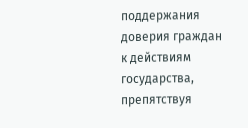поддержания доверия граждан к действиям государства, препятствуя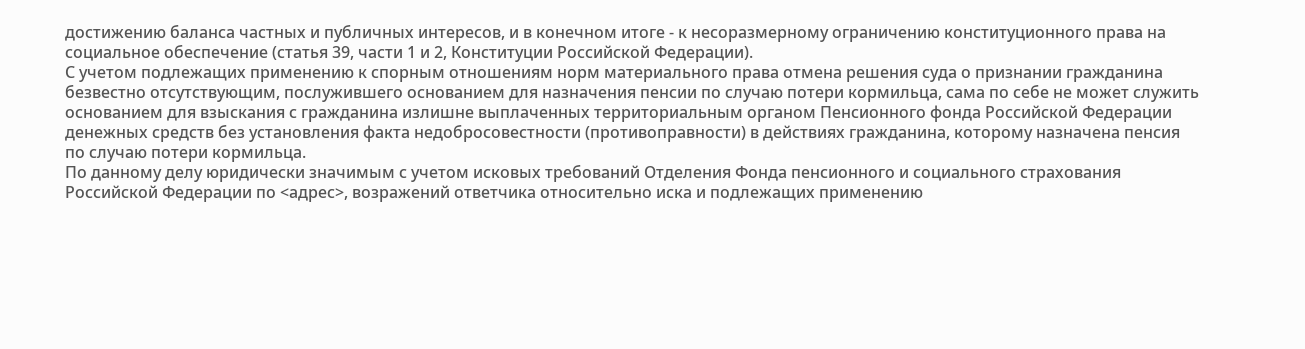достижению баланса частных и публичных интересов, и в конечном итоге - к несоразмерному ограничению конституционного права на социальное обеспечение (статья 39, части 1 и 2, Конституции Российской Федерации).
С учетом подлежащих применению к спорным отношениям норм материального права отмена решения суда о признании гражданина безвестно отсутствующим, послужившего основанием для назначения пенсии по случаю потери кормильца, сама по себе не может служить основанием для взыскания с гражданина излишне выплаченных территориальным органом Пенсионного фонда Российской Федерации денежных средств без установления факта недобросовестности (противоправности) в действиях гражданина, которому назначена пенсия по случаю потери кормильца.
По данному делу юридически значимым с учетом исковых требований Отделения Фонда пенсионного и социального страхования Российской Федерации по <адрес>, возражений ответчика относительно иска и подлежащих применению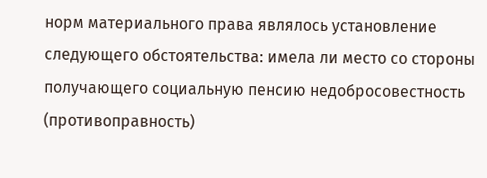норм материального права являлось установление следующего обстоятельства: имела ли место со стороны получающего социальную пенсию недобросовестность (противоправность)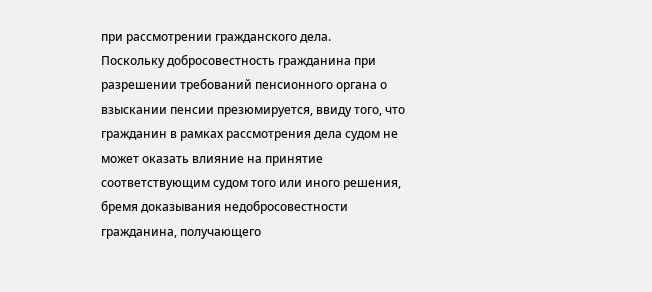при рассмотрении гражданского дела.
Поскольку добросовестность гражданина при разрешении требований пенсионного органа о взыскании пенсии презюмируется, ввиду того, что гражданин в рамках рассмотрения дела судом не может оказать влияние на принятие соответствующим судом того или иного решения, бремя доказывания недобросовестности гражданина, получающего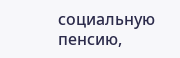социальную пенсию,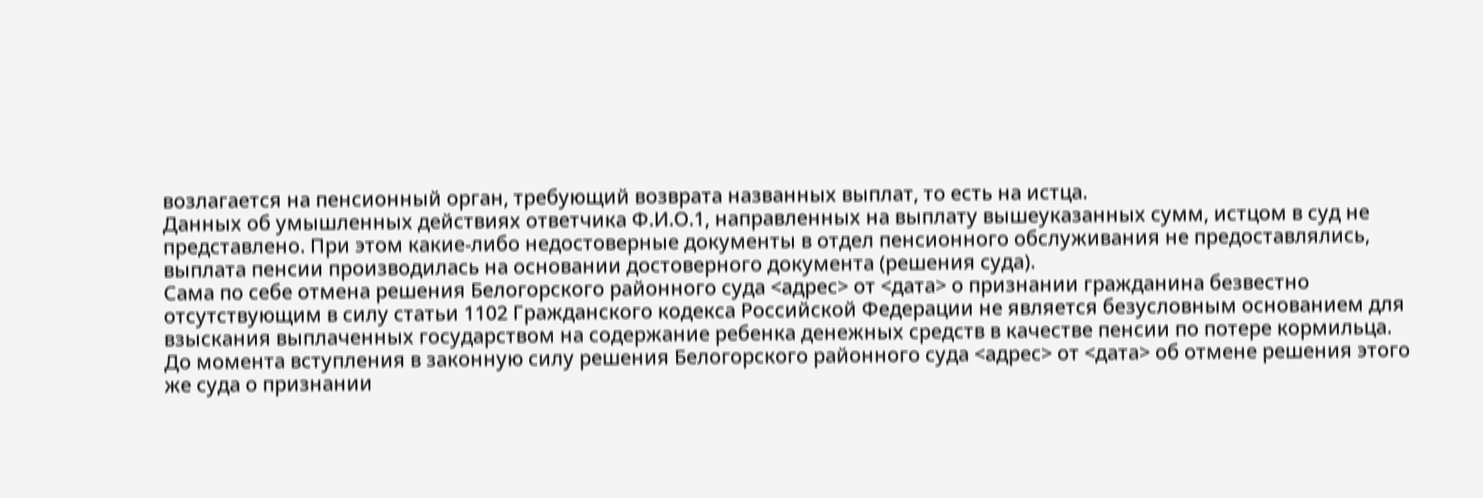возлагается на пенсионный орган, требующий возврата названных выплат, то есть на истца.
Данных об умышленных действиях ответчика Ф.И.О.1, направленных на выплату вышеуказанных сумм, истцом в суд не представлено. При этом какие-либо недостоверные документы в отдел пенсионного обслуживания не предоставлялись, выплата пенсии производилась на основании достоверного документа (решения суда).
Сама по себе отмена решения Белогорского районного суда <адрес> от <дата> о признании гражданина безвестно отсутствующим в силу статьи 1102 Гражданского кодекса Российской Федерации не является безусловным основанием для взыскания выплаченных государством на содержание ребенка денежных средств в качестве пенсии по потере кормильца.
До момента вступления в законную силу решения Белогорского районного суда <адрес> от <дата> об отмене решения этого же суда о признании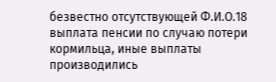безвестно отсутствующей Ф.И.О.18 выплата пенсии по случаю потери кормильца, иные выплаты производились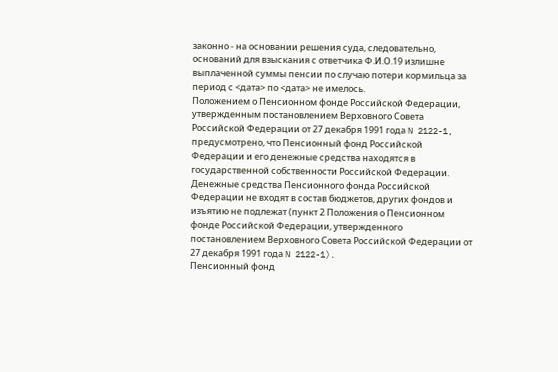законно - на основании решения суда, следовательно, оснований для взыскания с ответчика Ф.И.О.19 излишне выплаченной суммы пенсии по случаю потери кормильца за период с <дата> по <дата> не имелось.
Положением о Пенсионном фонде Российской Федерации, утвержденным постановлением Верховного Совета Российской Федерации от 27 декабря 1991 года N 2122-1, предусмотрено, что Пенсионный фонд Российской Федерации и его денежные средства находятся в государственной собственности Российской Федерации. Денежные средства Пенсионного фонда Российской Федерации не входят в состав бюджетов, других фондов и изъятию не подлежат (пункт 2 Положения о Пенсионном фонде Российской Федерации, утвержденного постановлением Верховного Совета Российской Федерации от 27 декабря 1991 года N 2122-1).
Пенсионный фонд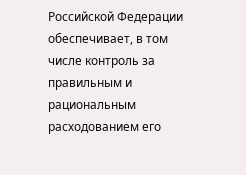Российской Федерации обеспечивает, в том числе контроль за правильным и рациональным расходованием его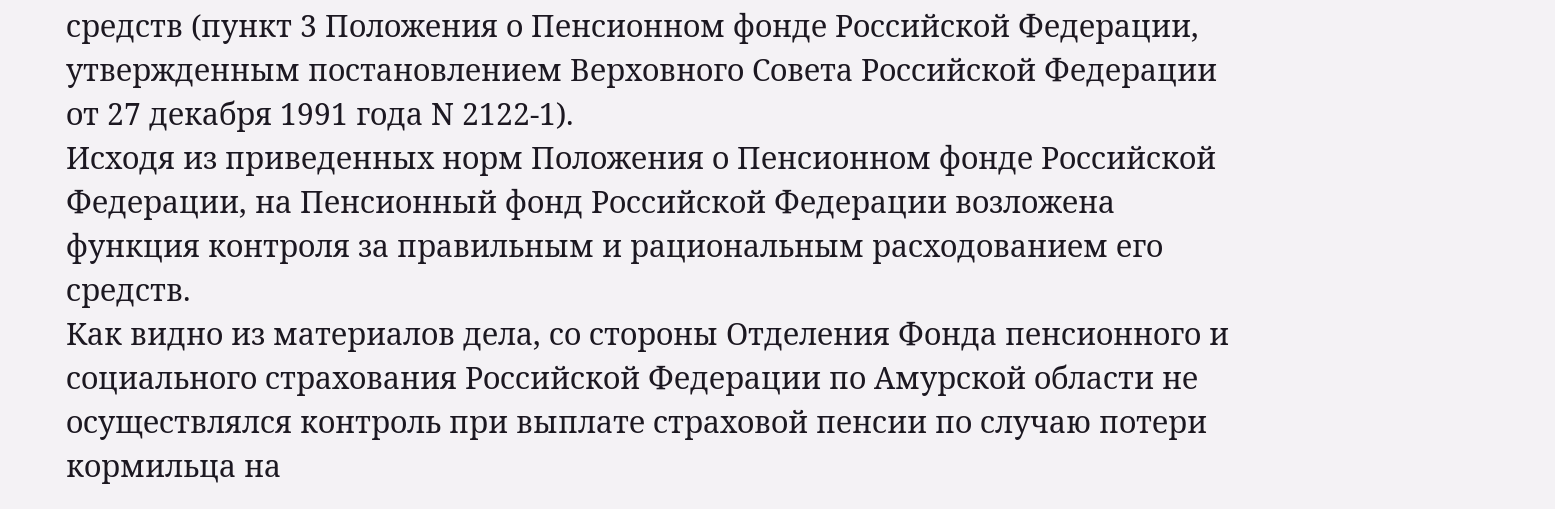средств (пункт 3 Положения о Пенсионном фонде Российской Федерации, утвержденным постановлением Верховного Совета Российской Федерации от 27 декабря 1991 года N 2122-1).
Исходя из приведенных норм Положения о Пенсионном фонде Российской Федерации, на Пенсионный фонд Российской Федерации возложена функция контроля за правильным и рациональным расходованием его средств.
Как видно из материалов дела, со стороны Отделения Фонда пенсионного и социального страхования Российской Федерации по Амурской области не осуществлялся контроль при выплате страховой пенсии по случаю потери кормильца на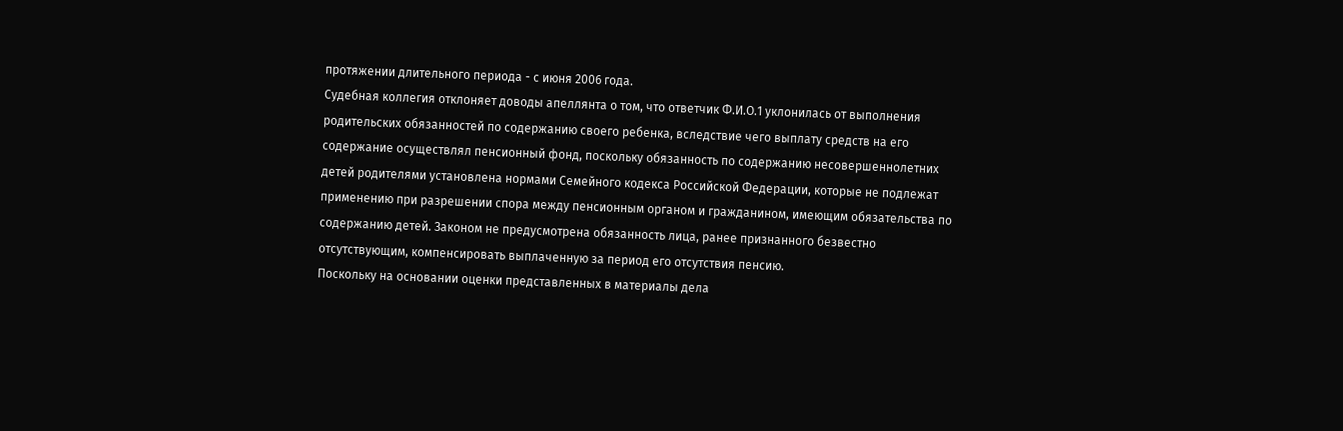протяжении длительного периода - с июня 2006 года.
Судебная коллегия отклоняет доводы апеллянта о том, что ответчик Ф.И.О.1 уклонилась от выполнения родительских обязанностей по содержанию своего ребенка, вследствие чего выплату средств на его содержание осуществлял пенсионный фонд, поскольку обязанность по содержанию несовершеннолетних детей родителями установлена нормами Семейного кодекса Российской Федерации, которые не подлежат применению при разрешении спора между пенсионным органом и гражданином, имеющим обязательства по содержанию детей. Законом не предусмотрена обязанность лица, ранее признанного безвестно отсутствующим, компенсировать выплаченную за период его отсутствия пенсию.
Поскольку на основании оценки представленных в материалы дела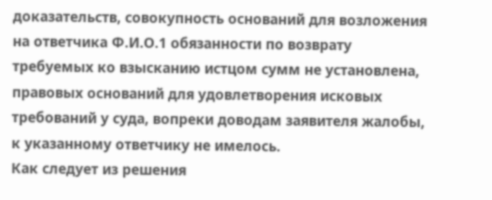доказательств, совокупность оснований для возложения на ответчика Ф.И.О.1 обязанности по возврату требуемых ко взысканию истцом сумм не установлена, правовых оснований для удовлетворения исковых требований у суда, вопреки доводам заявителя жалобы, к указанному ответчику не имелось.
Как следует из решения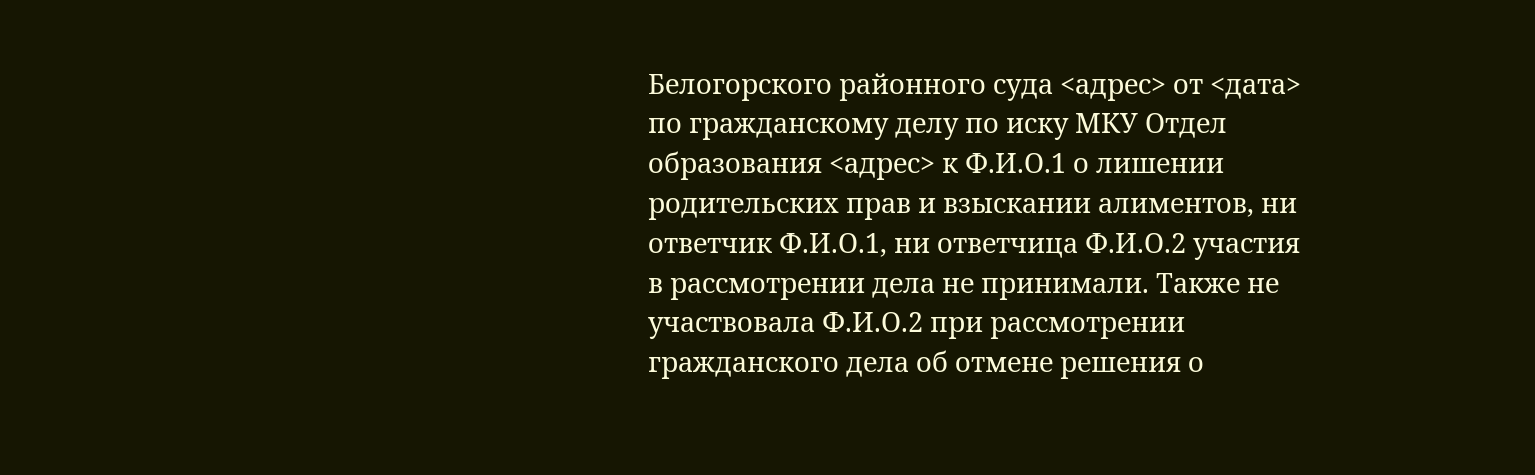Белогорского районного суда <адрес> от <дата> по гражданскому делу по иску МКУ Отдел образования <адрес> к Ф.И.О.1 о лишении родительских прав и взыскании алиментов, ни ответчик Ф.И.О.1, ни ответчица Ф.И.О.2 участия в рассмотрении дела не принимали. Также не участвовала Ф.И.О.2 при рассмотрении гражданского дела об отмене решения о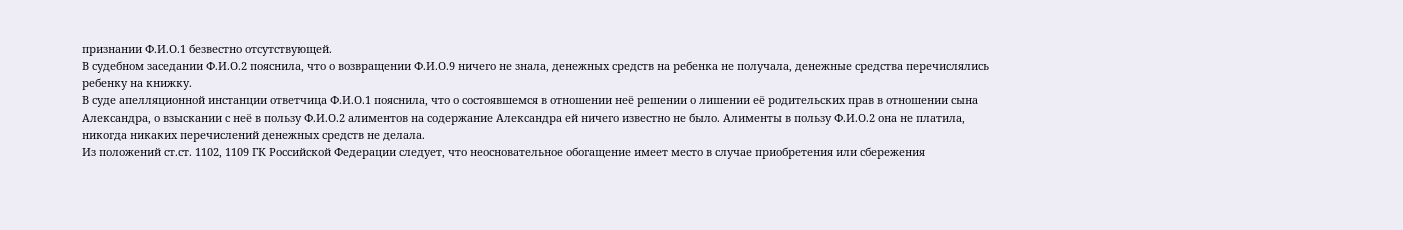признании Ф.И.О.1 безвестно отсутствующей.
В судебном заседании Ф.И.О.2 пояснила, что о возвращении Ф.И.О.9 ничего не знала, денежных средств на ребенка не получала, денежные средства перечислялись ребенку на книжку.
В суде апелляционной инстанции ответчица Ф.И.О.1 пояснила, что о состоявшемся в отношении неё решении о лишении её родительских прав в отношении сына Александра, о взыскании с неё в пользу Ф.И.О.2 алиментов на содержание Александра ей ничего известно не было. Алименты в пользу Ф.И.О.2 она не платила, никогда никаких перечислений денежных средств не делала.
Из положений ст.ст. 1102, 1109 ГК Российской Федерации следует, что неосновательное обогащение имеет место в случае приобретения или сбережения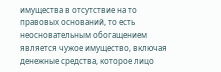имущества в отсутствие на то правовых оснований, то есть неосновательным обогащением является чужое имущество, включая денежные средства, которое лицо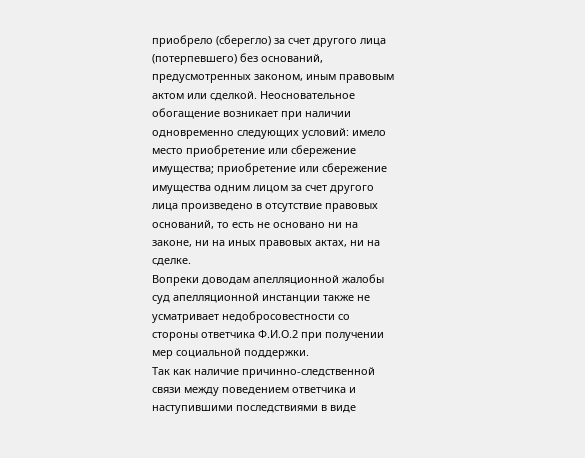приобрело (сберегло) за счет другого лица (потерпевшего) без оснований, предусмотренных законом, иным правовым актом или сделкой. Неосновательное обогащение возникает при наличии одновременно следующих условий: имело место приобретение или сбережение имущества; приобретение или сбережение имущества одним лицом за счет другого лица произведено в отсутствие правовых оснований, то есть не основано ни на законе, ни на иных правовых актах, ни на сделке.
Вопреки доводам апелляционной жалобы суд апелляционной инстанции также не усматривает недобросовестности со стороны ответчика Ф.И.О.2 при получении мер социальной поддержки.
Так как наличие причинно-следственной связи между поведением ответчика и наступившими последствиями в виде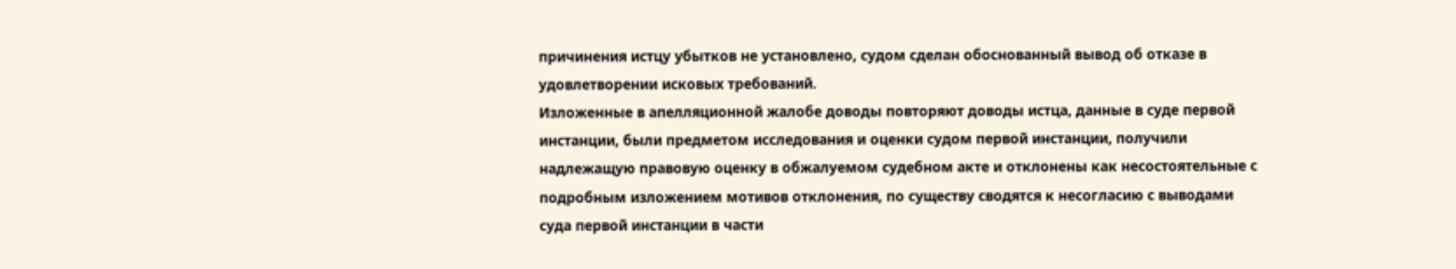причинения истцу убытков не установлено, судом сделан обоснованный вывод об отказе в удовлетворении исковых требований.
Изложенные в апелляционной жалобе доводы повторяют доводы истца, данные в суде первой инстанции, были предметом исследования и оценки судом первой инстанции, получили надлежащую правовую оценку в обжалуемом судебном акте и отклонены как несостоятельные с подробным изложением мотивов отклонения, по существу сводятся к несогласию с выводами суда первой инстанции в части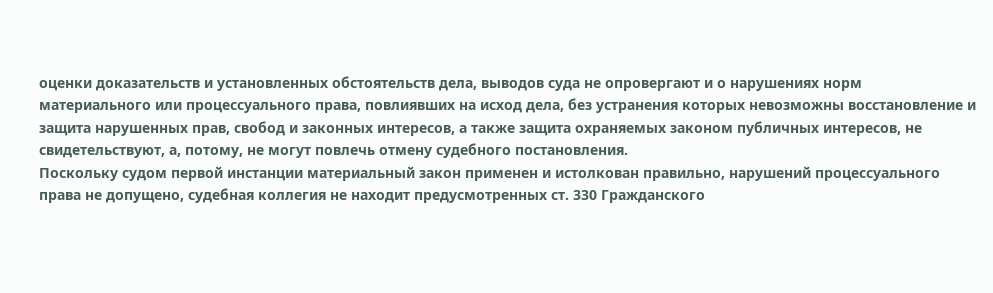оценки доказательств и установленных обстоятельств дела, выводов суда не опровергают и о нарушениях норм материального или процессуального права, повлиявших на исход дела, без устранения которых невозможны восстановление и защита нарушенных прав, свобод и законных интересов, а также защита охраняемых законом публичных интересов, не свидетельствуют, а, потому, не могут повлечь отмену судебного постановления.
Поскольку судом первой инстанции материальный закон применен и истолкован правильно, нарушений процессуального права не допущено, судебная коллегия не находит предусмотренных ст. 330 Гражданского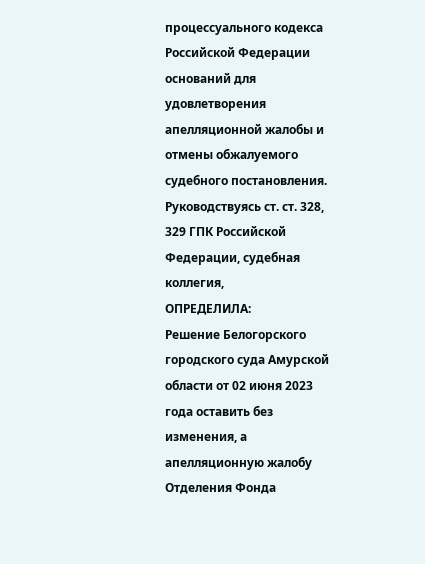процессуального кодекса Российской Федерации оснований для удовлетворения апелляционной жалобы и отмены обжалуемого судебного постановления.
Руководствуясь ст. ст. 328, 329 ГПК Российской Федерации, судебная коллегия,
ОПРЕДЕЛИЛА:
Решение Белогорского городского суда Амурской области от 02 июня 2023 года оставить без изменения, а апелляционную жалобу Отделения Фонда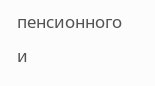пенсионного и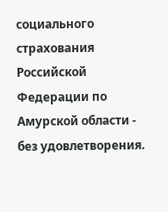социального страхования Российской Федерации по Амурской области - без удовлетворения.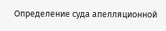Определение суда апелляционной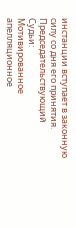инстанции вступает в законную силу со дня его принятия.
Председательствующий
Судьи:
Мотивированное апелляционное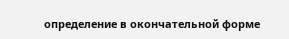определение в окончательной форме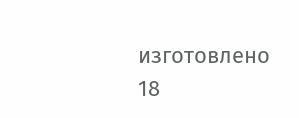изготовлено 18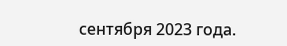сентября 2023 года.